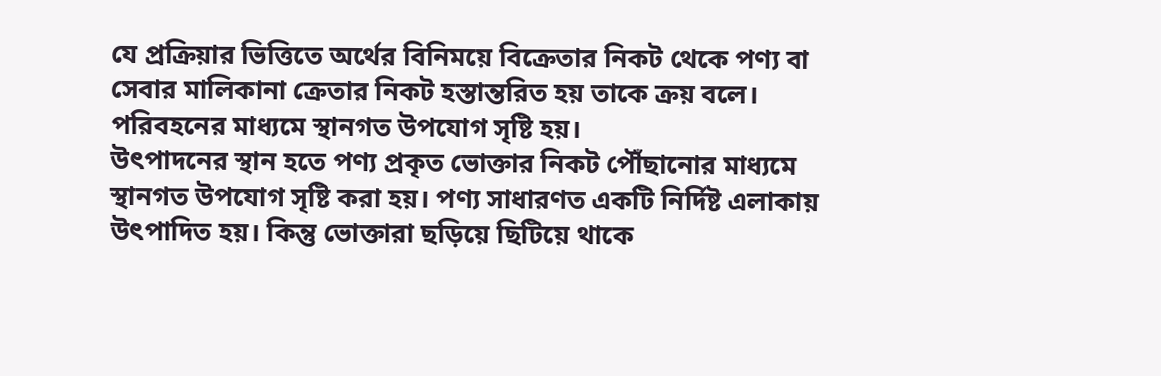যে প্রক্রিয়ার ভিত্তিতে অর্থের বিনিময়ে বিক্রেতার নিকট থেকে পণ্য বা সেবার মালিকানা ক্রেতার নিকট হস্তান্তরিত হয় তাকে ক্রয় বলে।
পরিবহনের মাধ্যমে স্থানগত উপযোগ সৃষ্টি হয়।
উৎপাদনের স্থান হতে পণ্য প্রকৃত ভোক্তার নিকট পৌঁছানোর মাধ্যমে স্থানগত উপযোগ সৃষ্টি করা হয়। পণ্য সাধারণত একটি নির্দিষ্ট এলাকায় উৎপাদিত হয়। কিন্তু ভোক্তারা ছড়িয়ে ছিটিয়ে থাকে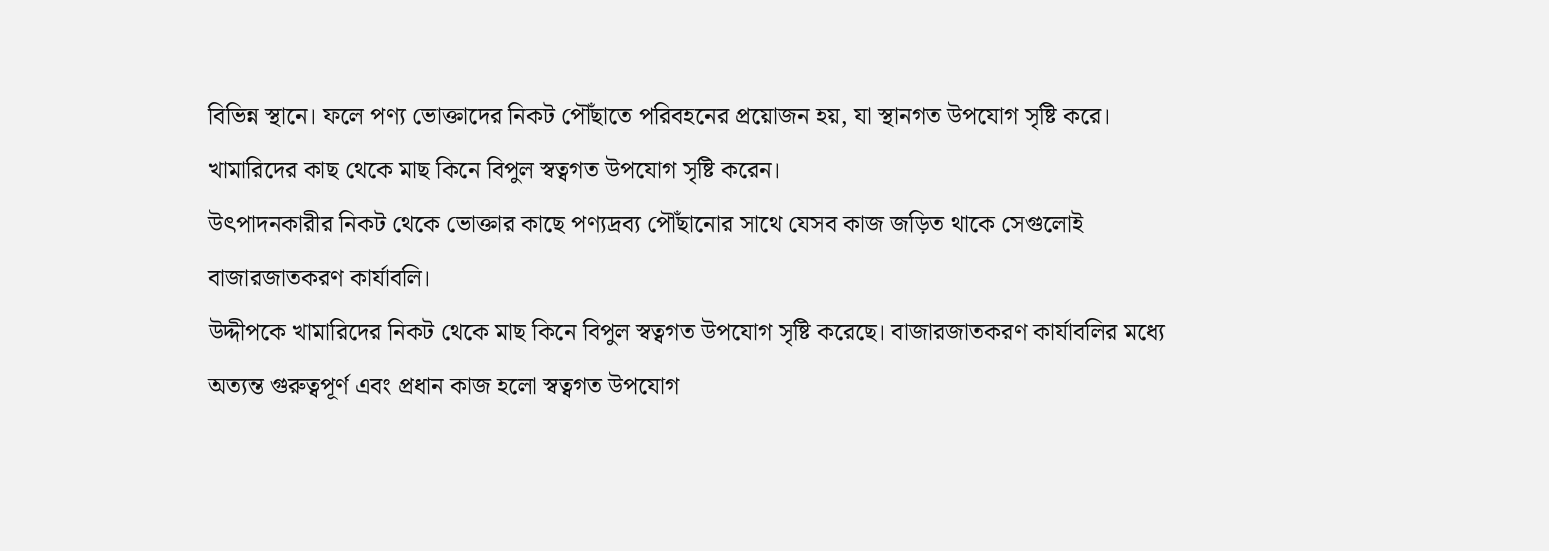বিভিন্ন স্থানে। ফলে পণ্য ভোক্তাদের নিকট পৌঁছাতে পরিবহনের প্রয়োজন হয়, যা স্থানগত উপযোগ সৃষ্টি করে।
খামারিদের কাছ থেকে মাছ কিনে বিপুল স্বত্বগত উপযোগ সৃষ্টি করেন।
উৎপাদনকারীর নিকট থেকে ভোক্তার কাছে পণ্যদ্রব্য পৌঁছানোর সাথে যেসব কাজ জড়িত থাকে সেগুলোই বাজারজাতকরণ কার্যাবলি।
উদ্দীপকে খামারিদের নিকট থেকে মাছ কিনে বিপুল স্বত্বগত উপযোগ সৃষ্টি করেছে। বাজারজাতকরণ কার্যাবলির মধ্যে অত্যন্ত গুরুত্বপূর্ণ এবং প্রধান কাজ হলো স্বত্বগত উপযোগ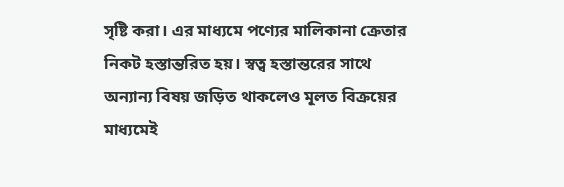সৃষ্টি করা। এর মাধ্যমে পণ্যের মালিকানা ক্রেতার নিকট হস্তান্তরিত হয়। স্বত্ব হস্তান্তরের সাথে অন্যান্য বিষয় জড়িত থাকলেও মূলত বিক্রয়ের মাধ্যমেই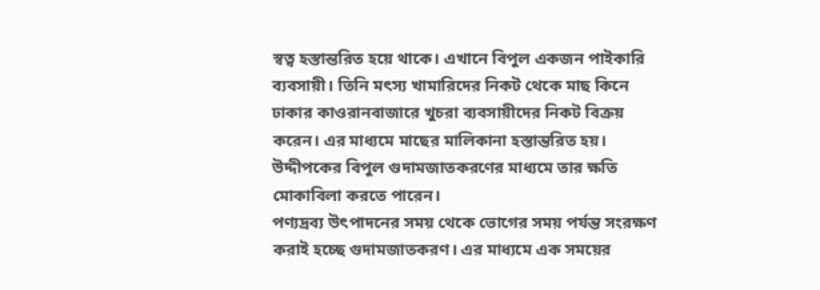স্বত্ব হস্তান্তরিত হয়ে থাকে। এখানে বিপুল একজন পাইকারি ব্যবসায়ী। তিনি মৎস্য খামারিদের নিকট থেকে মাছ কিনে ঢাকার কাওরানবাজারে খুচরা ব্যবসায়ীদের নিকট বিক্রয় করেন। এর মাধ্যমে মাছের মালিকানা হস্তান্তরিত হয়।
উদ্দীপকের বিপুল গুদামজাতকরণের মাধ্যমে তার ক্ষতি মোকাবিলা করতে পারেন।
পণ্যদ্রব্য উৎপাদনের সময় থেকে ভোগের সময় পর্যন্ত সংরক্ষণ করাই হচ্ছে গুদামজাতকরণ। এর মাধ্যমে এক সময়ের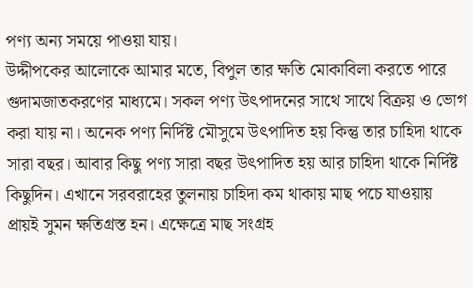পণ্য অন্য সময়ে পাওয়া যায়।
উদ্দীপকের আলোকে আমার মতে, বিপুল তার ক্ষতি মোকাবিলা করতে পারে গুদামজাতকরণের মাধ্যমে। সকল পণ্য উৎপাদনের সাথে সাথে বিক্রয় ও ভোগ করা যায় না। অনেক পণ্য নির্দিষ্ট মৌসুমে উৎপাদিত হয় কিন্তু তার চাহিদা থাকে সারা বছর। আবার কিছু পণ্য সারা বছর উৎপাদিত হয় আর চাহিদা থাকে নির্দিষ্ট কিছুদিন। এখানে সরবরাহের তুলনায় চাহিদা কম থাকায় মাছ পচে যাওয়ায় প্রায়ই সুমন ক্ষতিগ্রস্ত হন। এক্ষেত্রে মাছ সংগ্রহ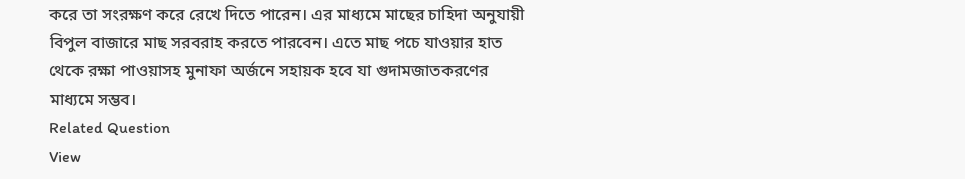করে তা সংরক্ষণ করে রেখে দিতে পারেন। এর মাধ্যমে মাছের চাহিদা অনুযায়ী বিপুল বাজারে মাছ সরবরাহ করতে পারবেন। এতে মাছ পচে যাওয়ার হাত থেকে রক্ষা পাওয়াসহ মুনাফা অর্জনে সহায়ক হবে যা গুদামজাতকরণের মাধ্যমে সম্ভব।
Related Question
View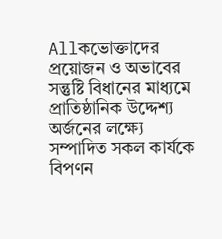Allকভোক্তাদের প্রয়োজন ও অভাবের সন্তুষ্টি বিধানের মাধ্যমে প্রাতিষ্ঠানিক উদ্দেশ্য অর্জনের লক্ষ্যে সম্পাদিত সকল কার্যকে বিপণন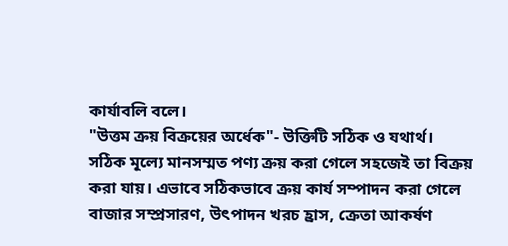কার্যাবলি বলে।
"উত্তম ক্রয় বিক্রয়ের অর্ধেক"- উক্তিটি সঠিক ও যথার্থ।
সঠিক মূল্যে মানসম্মত পণ্য ক্রয় করা গেলে সহজেই তা বিক্রয় করা যায়। এভাবে সঠিকভাবে ক্রয় কার্য সম্পাদন করা গেলে বাজার সম্প্রসারণ, উৎপাদন খরচ হ্রাস, ক্রেতা আকর্ষণ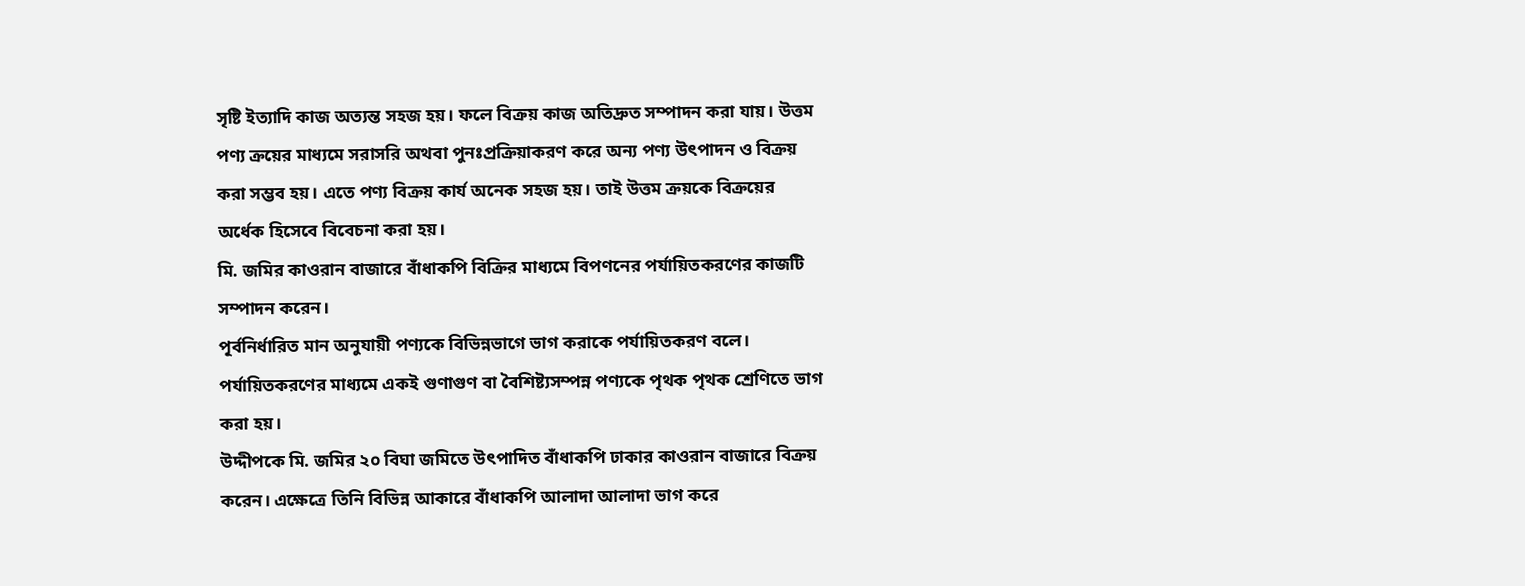সৃষ্টি ইত্যাদি কাজ অত্যন্ত সহজ হয়। ফলে বিক্রয় কাজ অতিদ্রুত সম্পাদন করা যায়। উত্তম পণ্য ক্রয়ের মাধ্যমে সরাসরি অথবা পুনঃপ্রক্রিয়াকরণ করে অন্য পণ্য উৎপাদন ও বিক্রয় করা সম্ভব হয়। এতে পণ্য বিক্রয় কার্য অনেক সহজ হয়। তাই উত্তম ক্রয়কে বিক্রয়ের অর্ধেক হিসেবে বিবেচনা করা হয়।
মি. জমির কাওরান বাজারে বাঁধাকপি বিক্রির মাধ্যমে বিপণনের পর্যায়িতকরণের কাজটি সম্পাদন করেন।
পূর্বনির্ধারিত মান অনুযায়ী পণ্যকে বিভিন্নভাগে ভাগ করাকে পর্যায়িতকরণ বলে। পর্যায়িতকরণের মাধ্যমে একই গুণাগুণ বা বৈশিষ্ট্যসম্পন্ন পণ্যকে পৃথক পৃথক শ্রেণিতে ভাগ করা হয়।
উদ্দীপকে মি. জমির ২০ বিঘা জমিতে উৎপাদিত বাঁধাকপি ঢাকার কাওরান বাজারে বিক্রয় করেন। এক্ষেত্রে তিনি বিভিন্ন আকারে বাঁধাকপি আলাদা আলাদা ভাগ করে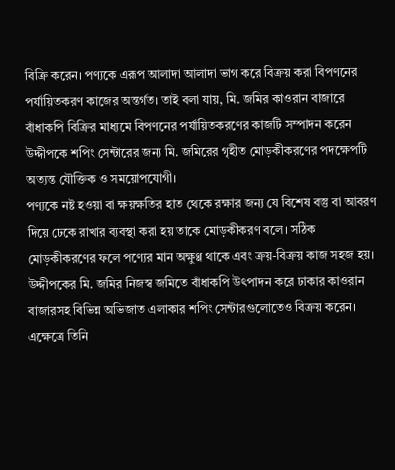বিক্রি করেন। পণ্যকে এরূপ আলাদা আলাদা ভাগ করে বিক্রয় করা বিপণনের পর্যায়িতকরণ কাজের অন্তর্গত। তাই বলা যায়, মি. জমির কাওরান বাজারে বাঁধাকপি বিক্রির মাধ্যমে বিপণনের পর্যায়িতকরণের কাজটি সম্পাদন করেন
উদ্দীপকে শপিং সেন্টারের জন্য মি. জমিরের গৃহীত মোড়কীকরণের পদক্ষেপটি অত্যন্ত যৌক্তিক ও সময়োপযোগী।
পণ্যকে নষ্ট হওয়া বা ক্ষয়ক্ষতির হাত থেকে রক্ষার জন্য যে বিশেষ বস্তু বা আবরণ দিয়ে ঢেকে রাখার ব্যবস্থা করা হয় তাকে মোড়কীকরণ বলে। সঠিক মোড়কীকরণের ফলে পণ্যের মান অক্ষুণ্ণ থাকে এবং ক্রয়-বিক্রয় কাজ সহজ হয়।
উদ্দীপকের মি. জমির নিজস্ব জমিতে বাঁধাকপি উৎপাদন করে ঢাকার কাওরান বাজারসহ বিভিন্ন অভিজাত এলাকার শপিং সেন্টারগুলোতেও বিক্রয় করেন। এক্ষেত্রে তিনি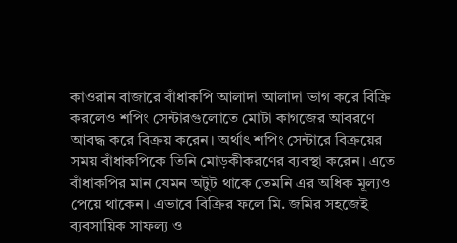কাওরান বাজারে বাঁধাকপি আলাদা আলাদা ভাগ করে বিক্রি করলেও শপিং সেন্টারগুলোতে মোটা কাগজের আবরণে আবদ্ধ করে বিক্রয় করেন। অর্থাৎ শপিং সেন্টারে বিক্রয়ের সময় বাঁধাকপিকে তিনি মোড়কীকরণের ব্যবস্থা করেন। এতে বাঁধাকপির মান যেমন অটুট থাকে তেমনি এর অধিক মূল্যও পেয়ে থাকেন। এভাবে বিক্রির ফলে মি. জমির সহজেই ব্যবসায়িক সাফল্য ও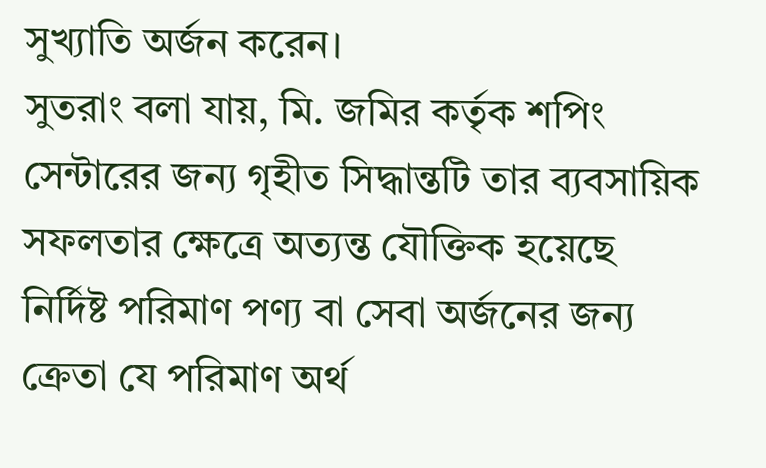সুখ্যাতি অর্জন করেন।
সুতরাং বলা যায়, মি. জমির কর্তৃক শপিং সেন্টারের জন্য গৃহীত সিদ্ধান্তটি তার ব্যবসায়িক সফলতার ক্ষেত্রে অত্যন্ত যৌক্তিক হয়েছে
নির্দিষ্ট পরিমাণ পণ্য বা সেবা অর্জনের জন্য ক্রেতা যে পরিমাণ অর্থ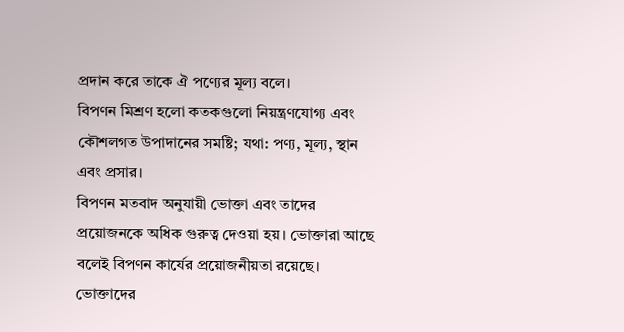প্রদান করে তাকে ঐ পণ্যের মূল্য বলে।
বিপণন মিশ্রণ হলো কতকগুলো নিয়ন্ত্রণযোগ্য এবং কৌশলগত উপাদানের সমষ্টি; যথা: পণ্য, মূল্য, স্থান এবং প্রসার।
বিপণন মতবাদ অনুযায়ী ভোক্তা এবং তাদের প্রয়োজনকে অধিক গুরুত্ব দেওয়া হয়। ভোক্তারা আছে বলেই বিপণন কার্যের প্রয়োজনীয়তা রয়েছে। ভোক্তাদের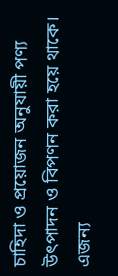চাহিদা ও প্রয়োজন অনুযায়ী পণ্য উৎপাদন ও বিপণন করা হয়ে থাকে। এজন্য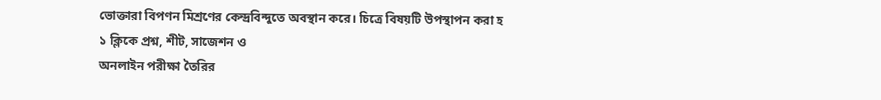ভোক্তারা বিপণন মিশ্রণের কেন্দ্রবিন্দুতে অবস্থান করে। চিত্রে বিষয়টি উপস্থাপন করা হ
১ ক্লিকে প্রশ্ন, শীট, সাজেশন ও
অনলাইন পরীক্ষা তৈরির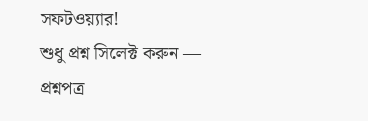সফটওয়্যার!
শুধু প্রশ্ন সিলেক্ট করুন — প্রশ্নপত্র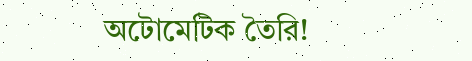অটোমেটিক তৈরি!